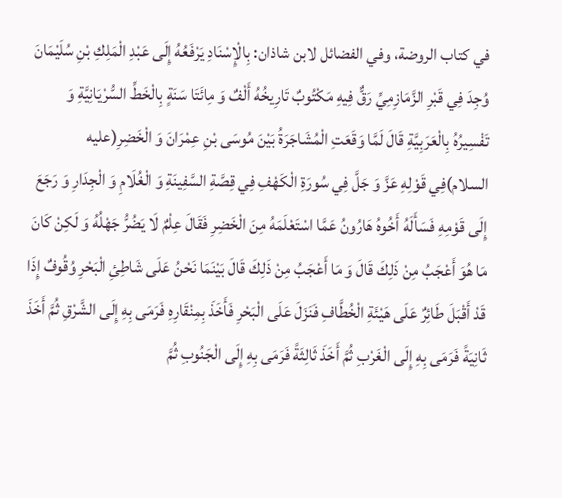في كتاب الروضة، وفي الفضائل لابن شاذان: بِالْإِسْنَادِ يَرْفَعُهُ إِلَى عَبْدِ الْمَلِكِ بْنِ سُلَيْمَانَ وُجِدَ فِي قَبْرِ الزَّمَازِمِيِّ رَقٌّ فِيهِ مَكْتُوبٌ تَارِيخُهُ أَلْفٌ وَ مِائَتَا سَنَةٍ بِالْخَطِّ السُّرْيَانِيَّةِ وَ تَفْسِيرُهُ بِالْعَرَبِيَّةِ قَالَ لَمَّا وَقَعَتِ الْمُشَاجَرَةُ بَيْنَ مُوسَى بْنِ عِمْرَانَ وَ الْخَضِرِ(عليه السلام)فِي قَوْلِهِ عَزَّ وَ جَلَّ فِي سُورَةِ الْكَهْفِ فِي قِصَّةِ السَّفِينَةِ وَ الْغُلَامِ وَ الْجِدَارِ وَ رَجَعَ إِلَى قَوْمِهِ فَسَأَلَهُ أَخُوهُ هَارُونُ عَمَّا اسْتَعْلَمَهُ مِنَ الْخَضِرِ فَقَالَ عِلْمٌ لَا يَضُرُّ جَهْلُهُ وَ لَكِنْ كَانَ مَا هُوَ أَعْجَبُ مِنْ ذَلِكَ قَالَ وَ مَا أَعْجَبُ مِنْ ذَلِكَ قَالَ بَيْنَمَا نَحْنُ عَلَى شَاطِئِ الْبَحْرِ وُقُوفٌ إِذَا قَدْ أَقْبَلَ طَائِرٌ عَلَى هَيْئَةِ الْخُطَّافِ فَنَزَلَ عَلَى الْبَحْرِ فَأَخَذَ بِمِنْقَارِهِ فَرَمَى بِهِ إِلَى الشَّرْقِ ثُمَّ أَخَذَ ثَانِيَةً فَرَمَى بِهِ إِلَى الْغَرْبِ ثُمَّ أَخَذَ ثَالِثَةً فَرَمَى بِهِ إِلَى الْجَنُوبِ ثُمَّ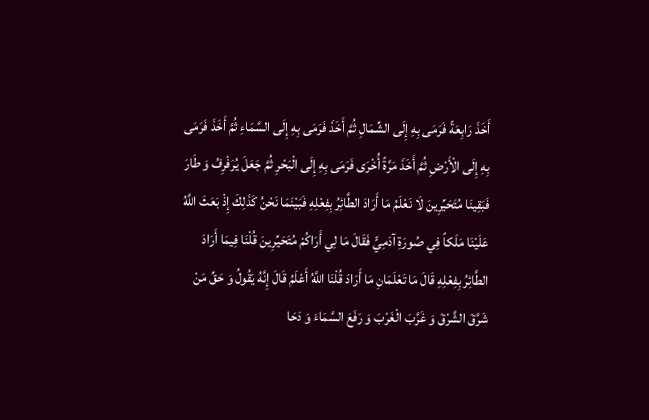أَخَذَ رَابِعَةً فَرَمَى بِهِ إِلَى الشِّمَالِ ثُمَّ أَخَذَ فَرَمَى بِهِ إِلَى السَّمَاءِ ثُمَّ أَخَذَ فَرَمَى بِهِ إِلَى الْأَرْضِ ثُمَّ أَخَذَ مَرَّةً أُخْرَى فَرَمَى بِهِ إِلَى الْبَحْرِ ثُمَّ جَعَلَ يُرَفْرِفُ وَ طَارَ فَبَقِينَا مُتَحَيِّرِينَ لَا نَعْلَمُ مَا أَرَادَ الطَّائِرُ بِفِعْلِهِ فَبَيْنَمَا نَحْنُ كَذَلِكَ إِذْ بَعَثَ اللَّهُ عَلَيْنَا مَلَكاً فِي صُورَةِ آدَمِيٍّ فَقَالَ مَا لِي أَرَاكُمْ مُتَحَيِّرِينَ قُلْنَا فِيمَا أَرَادَ الطَّائِرُ بِفِعْلِهِ قَالَ مَا تَعْلَمَانِ مَا أَرَادَ قُلْنَا اللَّهُ أَعْلَمُ قَالَ إِنَّهُ يَقُولُ وَ حَقِّ مَنْ شَرَّقَ الشَّرْقَ وَ غَرَّبَ الْغَرْبَ وَ رَفَعَ السَّمَاءَ وَ دَحَا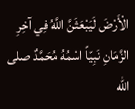الْأَرْضَ لَيَبْعَثَنَّ اللَّهُ فِي آخِرِ الزَّمَانِ نَبِيّاً اسْمُهُ مُحَمَّدٌ صلى الله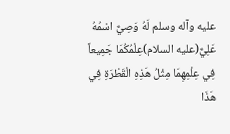عليه وآله وسلم لَهُ وَصِيٌّ اسْمُهُ عَلِيٌّ(عليه السلام)عِلْمُكُمَا جَمِيعاً فِي عِلْمِهِمَا مِثْلُ هَذِهِ الْقَطْرَةِ فِي هَذَا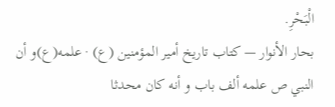الْبَحْرِ.
بحار الأنوار — كتاب تاريخ أمير المؤمنين (ع) · علمه(ع)و أن النبي ص علمه ألف باب و أنه كان محدثا